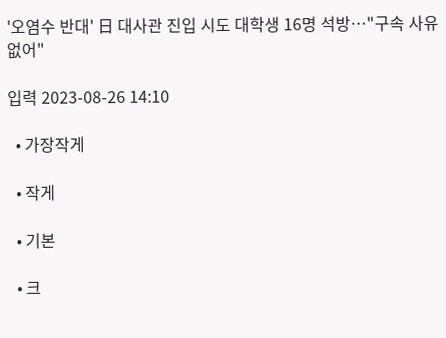'오염수 반대' 日 대사관 진입 시도 대학생 16명 석방…"구속 사유 없어"

입력 2023-08-26 14:10

  • 가장작게

  • 작게

  • 기본

  • 크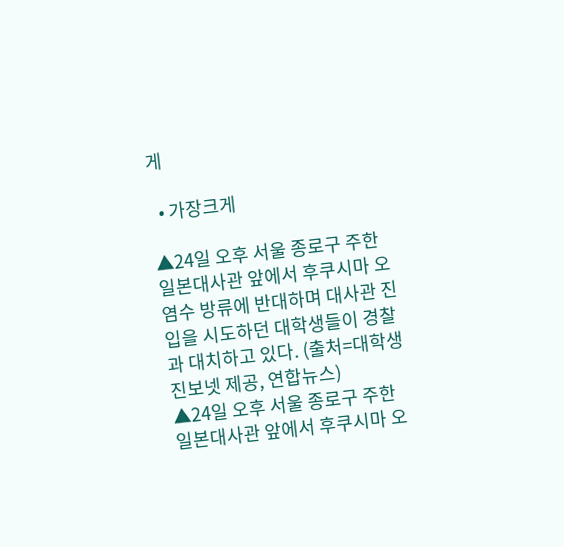게

  • 가장크게

▲24일 오후 서울 종로구 주한 일본대사관 앞에서 후쿠시마 오염수 방류에 반대하며 대사관 진입을 시도하던 대학생들이 경찰과 대치하고 있다. (출처=대학생진보넷 제공, 연합뉴스)
▲24일 오후 서울 종로구 주한 일본대사관 앞에서 후쿠시마 오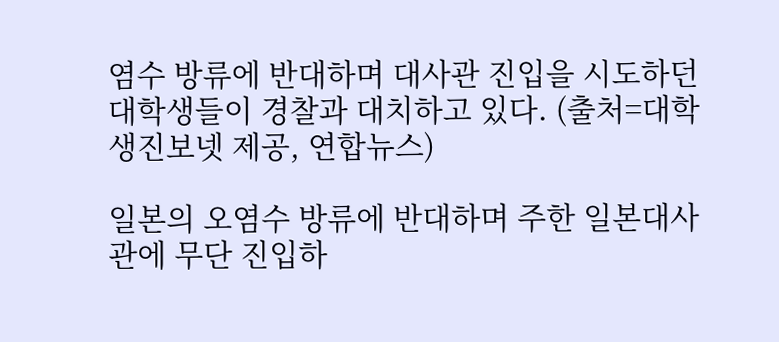염수 방류에 반대하며 대사관 진입을 시도하던 대학생들이 경찰과 대치하고 있다. (출처=대학생진보넷 제공, 연합뉴스)

일본의 오염수 방류에 반대하며 주한 일본대사관에 무단 진입하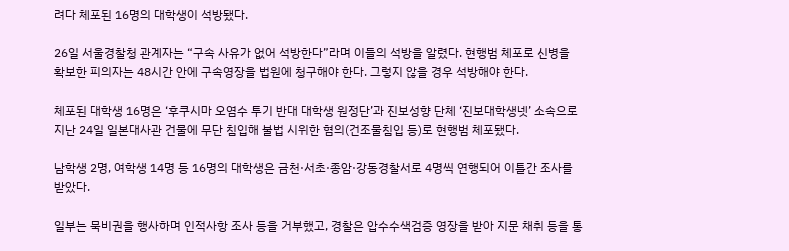려다 체포된 16명의 대학생이 석방됐다.

26일 서울경찰청 관계자는 “구속 사유가 없어 석방한다”라며 이들의 석방을 알렸다. 현행범 체포로 신병을 확보한 피의자는 48시간 안에 구속영장을 법원에 청구해야 한다. 그렇지 않을 경우 석방해야 한다.

체포된 대학생 16명은 ‘후쿠시마 오염수 투기 반대 대학생 원정단’과 진보성향 단체 ‘진보대학생넷’ 소속으로 지난 24일 일본대사관 건물에 무단 침입해 불법 시위한 혐의(건조물침입 등)로 현행범 체포됐다.

남학생 2명, 여학생 14명 등 16명의 대학생은 금천·서초·종암·강동경찰서로 4명씩 연행되어 이틀간 조사를 받았다.

일부는 묵비권을 행사하며 인적사항 조사 등을 거부했고, 경찰은 압수수색검증 영장을 받아 지문 채취 등을 통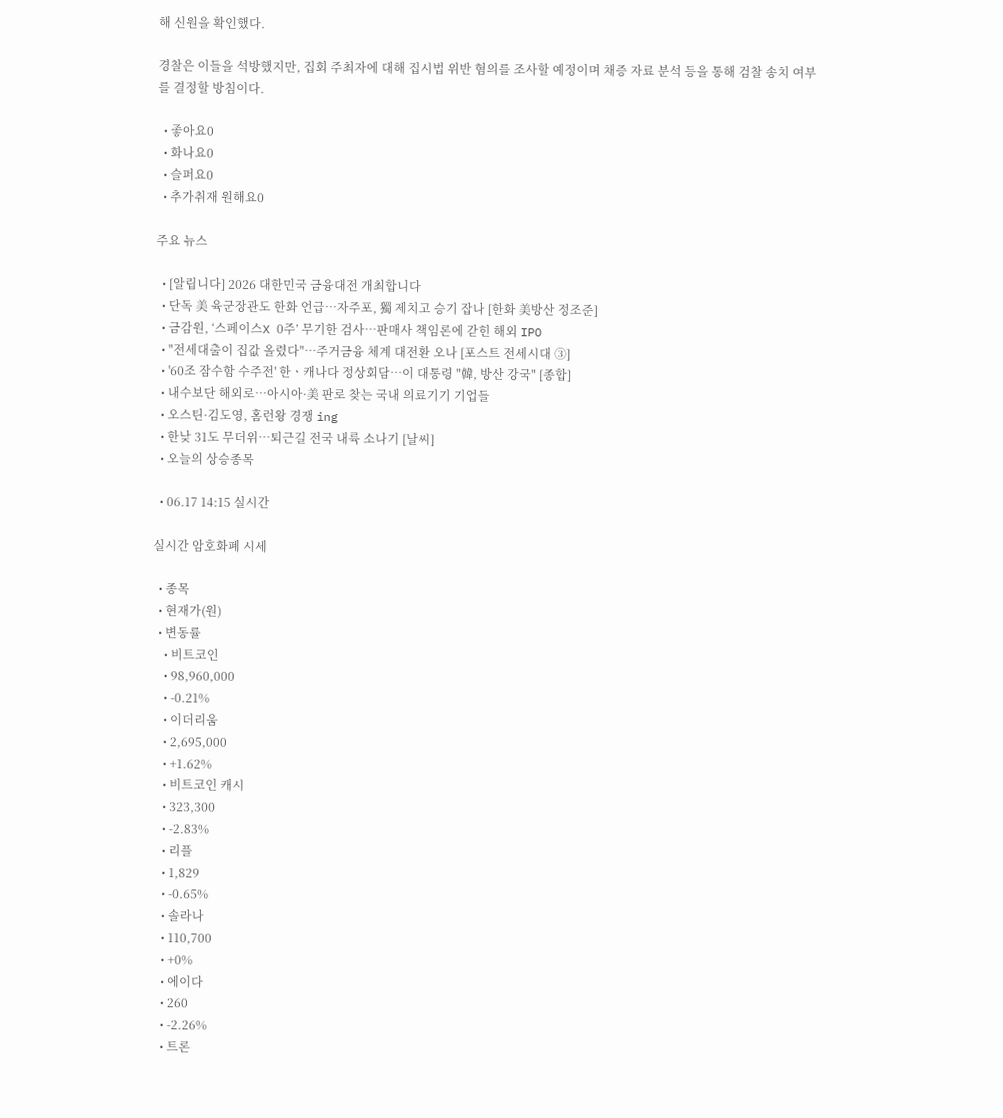해 신원을 확인했다.

경찰은 이들을 석방했지만, 집회 주최자에 대해 집시법 위반 혐의를 조사할 예정이며 채증 자료 분석 등을 통해 검찰 송치 여부를 결정할 방침이다.

  • 좋아요0
  • 화나요0
  • 슬퍼요0
  • 추가취재 원해요0

주요 뉴스

  • [알립니다] 2026 대한민국 금융대전 개최합니다
  • 단독 美 육군장관도 한화 언급…자주포, 獨 제치고 승기 잡나 [한화 美방산 정조준]
  • 금감원, ‘스페이스X 0주’ 무기한 검사…판매사 책임론에 갇힌 해외 IPO
  • "전세대출이 집값 올렸다"…주거금융 체계 대전환 오나 [포스트 전세시대 ③]
  • '60조 잠수함 수주전' 한ㆍ캐나다 정상회담⋯이 대통령 "韓, 방산 강국" [종합]
  • 내수보단 해외로…아시아·美 판로 찾는 국내 의료기기 기업들
  • 오스틴·김도영, 홈런왕 경쟁 ing
  • 한낮 31도 무더위⋯퇴근길 전국 내륙 소나기 [날씨]
  • 오늘의 상승종목

  • 06.17 14:15 실시간

실시간 암호화폐 시세

  • 종목
  • 현재가(원)
  • 변동률
    • 비트코인
    • 98,960,000
    • -0.21%
    • 이더리움
    • 2,695,000
    • +1.62%
    • 비트코인 캐시
    • 323,300
    • -2.83%
    • 리플
    • 1,829
    • -0.65%
    • 솔라나
    • 110,700
    • +0%
    • 에이다
    • 260
    • -2.26%
    • 트론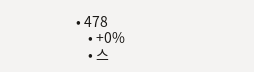• 478
    • +0%
    • 스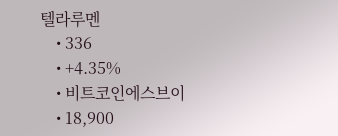텔라루멘
    • 336
    • +4.35%
    • 비트코인에스브이
    • 18,900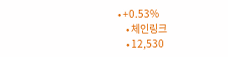• +0.53%
    • 체인링크
    • 12,530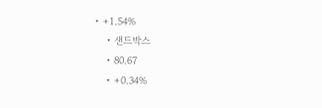• +1.54%
    • 샌드박스
    • 80.67
    • +0.34%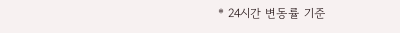* 24시간 변동률 기준